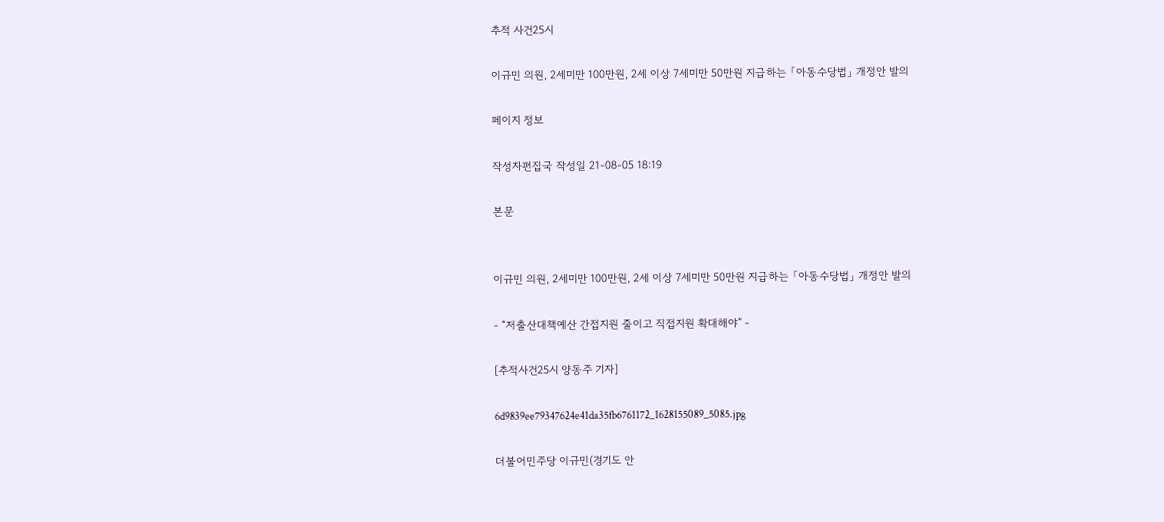추적 사건25시

이규민 의원, 2세미만 100만원, 2세 이상 7세미만 50만원 지급하는 「아동수당법」 개정안 발의

페이지 정보

작성자편집국 작성일 21-08-05 18:19

본문


이규민 의원, 2세미만 100만원, 2세 이상 7세미만 50만원 지급하는 「아동수당법」 개정안 발의

- “저출산대책예산 간접지원 줄이고 직접지원 확대해야” -

[추적사건25시 양동주 기자]

6d9839ee79347624e41da35fb6761172_1628155089_5085.jpg

더불어민주당 이규민(경기도 안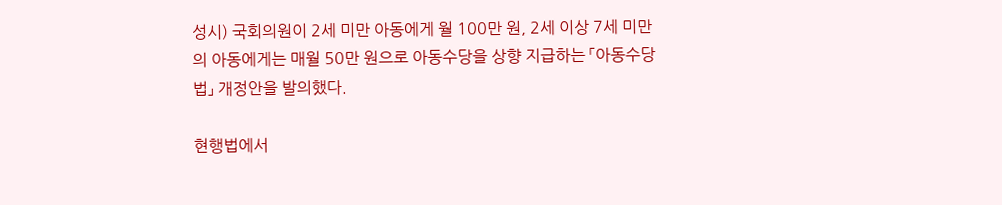성시) 국회의원이 2세 미만 아동에게 월 100만 원, 2세 이상 7세 미만의 아동에게는 매월 50만 원으로 아동수당을 상향 지급하는 「아동수당법」 개정안을 발의했다.

현행법에서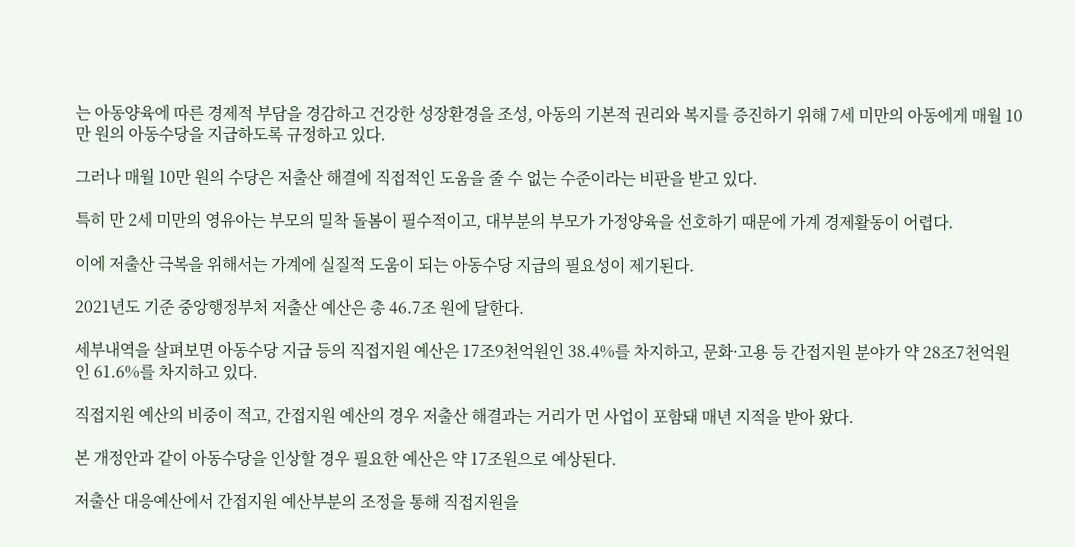는 아동양육에 따른 경제적 부담을 경감하고 건강한 성장환경을 조성, 아동의 기본적 권리와 복지를 증진하기 위해 7세 미만의 아동에게 매월 10만 원의 아동수당을 지급하도록 규정하고 있다.

그러나 매월 10만 원의 수당은 저출산 해결에 직접적인 도움을 줄 수 없는 수준이라는 비판을 받고 있다.

특히 만 2세 미만의 영유아는 부모의 밀착 돌봄이 필수적이고, 대부분의 부모가 가정양육을 선호하기 때문에 가계 경제활동이 어렵다.

이에 저출산 극복을 위해서는 가계에 실질적 도움이 되는 아동수당 지급의 필요성이 제기된다.

2021년도 기준 중앙행정부처 저출산 예산은 총 46.7조 원에 달한다.

세부내역을 살펴보면 아동수당 지급 등의 직접지원 예산은 17조9천억원인 38.4%를 차지하고, 문화·고용 등 간접지원 분야가 약 28조7천억원인 61.6%를 차지하고 있다.

직접지원 예산의 비중이 적고, 간접지원 예산의 경우 저출산 해결과는 거리가 먼 사업이 포함돼 매년 지적을 받아 왔다.

본 개정안과 같이 아동수당을 인상할 경우 필요한 예산은 약 17조원으로 예상된다.

저출산 대응예산에서 간접지원 예산부분의 조정을 통해 직접지원을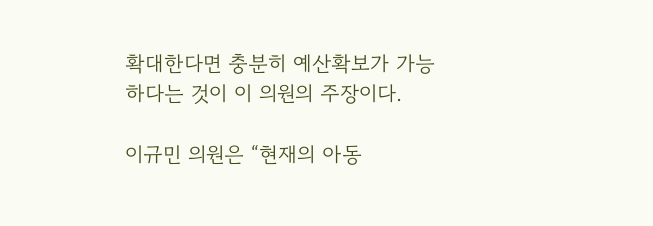확대한다면 충분히 예산확보가 가능하다는 것이 이 의원의 주장이다.

이규민 의원은 “현재의 아동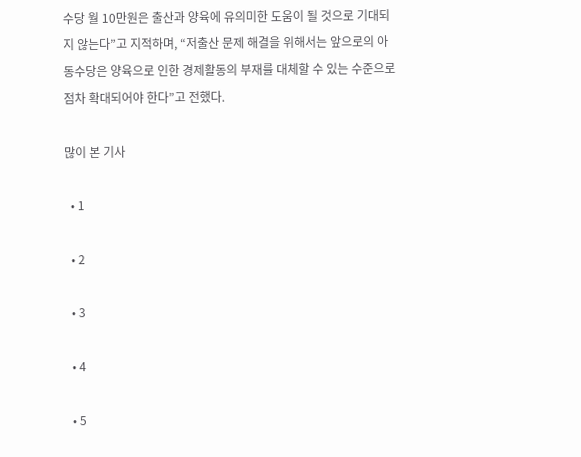수당 월 10만원은 출산과 양육에 유의미한 도움이 될 것으로 기대되지 않는다”고 지적하며, “저출산 문제 해결을 위해서는 앞으로의 아동수당은 양육으로 인한 경제활동의 부재를 대체할 수 있는 수준으로 점차 확대되어야 한다”고 전했다.

많이 본 기사

  • 1

  • 2

  • 3

  • 4

  • 5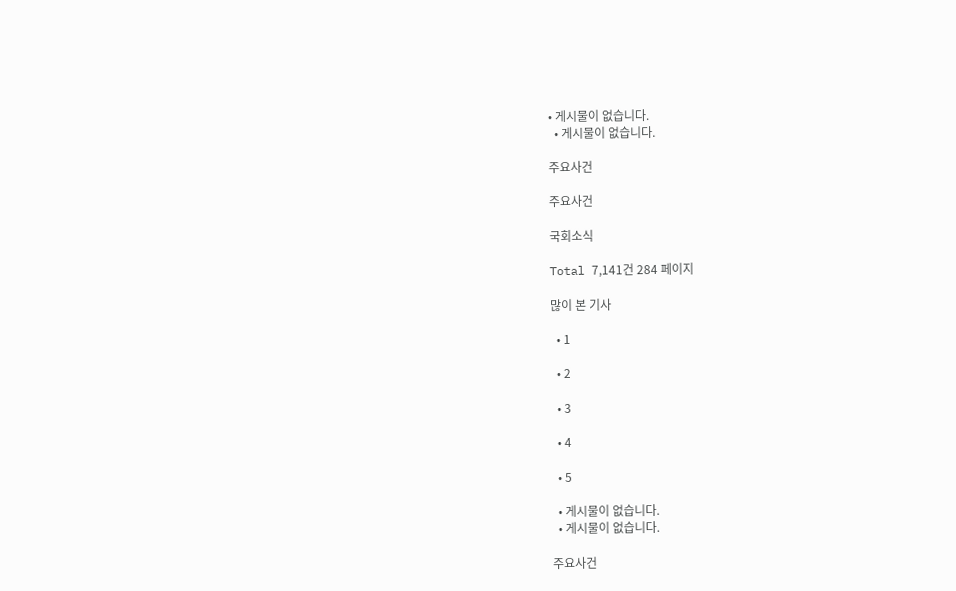• 게시물이 없습니다.
  • 게시물이 없습니다.

주요사건

주요사건

국회소식

Total 7,141건 284 페이지

많이 본 기사

  • 1

  • 2

  • 3

  • 4

  • 5

  • 게시물이 없습니다.
  • 게시물이 없습니다.

주요사건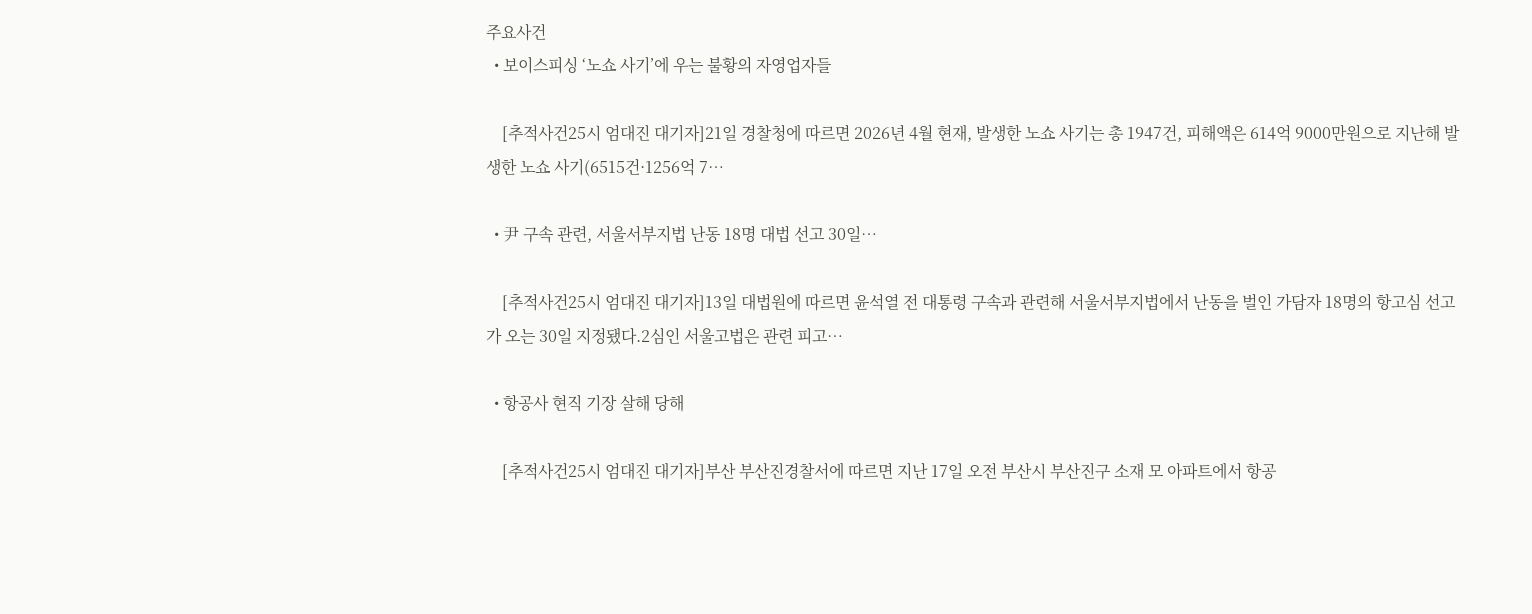주요사건
  • 보이스피싱 ‘노쇼 사기’에 우는 불황의 자영업자들

    [추적사건25시 엄대진 대기자]21일 경찰청에 따르면 2026년 4월 현재, 발생한 노쇼 사기는 총 1947건, 피해액은 614억 9000만원으로 지난해 발생한 노쇼 사기(6515건·1256억 7…

  • 尹 구속 관련, 서울서부지법 난동 18명 대법 선고 30일…

    [추적사건25시 엄대진 대기자]13일 대법원에 따르면 윤석열 전 대통령 구속과 관련해 서울서부지법에서 난동을 벌인 가담자 18명의 항고심 선고가 오는 30일 지정됐다.2심인 서울고법은 관련 피고…

  • 항공사 현직 기장 살해 당해

    [추적사건25시 엄대진 대기자]부산 부산진경찰서에 따르면 지난 17일 오전 부산시 부산진구 소재 모 아파트에서 항공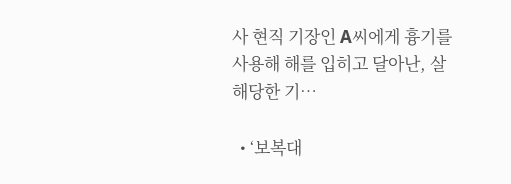사 현직 기장인 A씨에게 흉기를 사용해 해를 입히고 달아난, 살해당한 기…

  • ‘보복대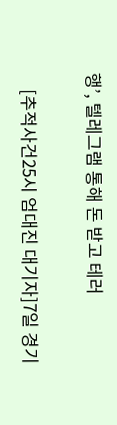행’, 텔레그램 통해 돈 받고 테러

    [추적사건25시 엄대진 대기자]7일 경기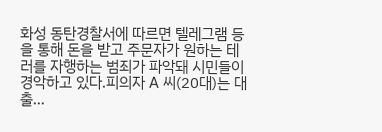화성 동탄경찰서에 따르면 텔레그램 등을 통해 돈을 받고 주문자가 원하는 테러를 자행하는 범죄가 파악돼 시민들이 경악하고 있다.피의자 A 씨(20대)는 대출…